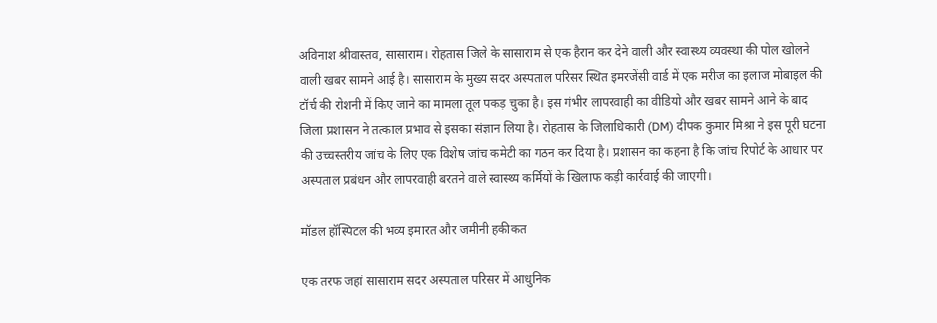अविनाश श्रीवास्तव, सासाराम। रोहतास जिले के सासाराम से एक हैरान कर देने वाली और स्वास्थ्य व्यवस्था की पोल खोलने वाली खबर सामने आई है। सासाराम के मुख्य सदर अस्पताल परिसर स्थित इमरजेंसी वार्ड में एक मरीज का इलाज मोबाइल की टॉर्च की रोशनी में किए जाने का मामला तूल पकड़ चुका है। इस गंभीर लापरवाही का वीडियो और खबर सामने आने के बाद जिला प्रशासन ने तत्काल प्रभाव से इसका संज्ञान लिया है। रोहतास के जिलाधिकारी (DM) दीपक कुमार मिश्रा ने इस पूरी घटना की उच्चस्तरीय जांच के लिए एक विशेष जांच कमेटी का गठन कर दिया है। प्रशासन का कहना है कि जांच रिपोर्ट के आधार पर अस्पताल प्रबंधन और लापरवाही बरतने वाले स्वास्थ्य कर्मियों के खिलाफ कड़ी कार्रवाई की जाएगी।

मॉडल हॉस्पिटल की भव्य इमारत और जमीनी हकीकत

एक तरफ जहां सासाराम सदर अस्पताल परिसर में आधुनिक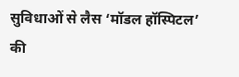सुविधाओं से लैस ‘मॉडल हॉस्पिटल’ की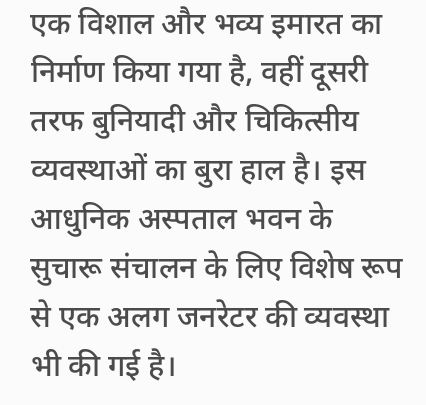एक विशाल और भव्य इमारत का निर्माण किया गया है, वहीं दूसरी तरफ बुनियादी और चिकित्सीय व्यवस्थाओं का बुरा हाल है। इस आधुनिक अस्पताल भवन के सुचारू संचालन के लिए विशेष रूप से एक अलग जनरेटर की व्यवस्था भी की गई है।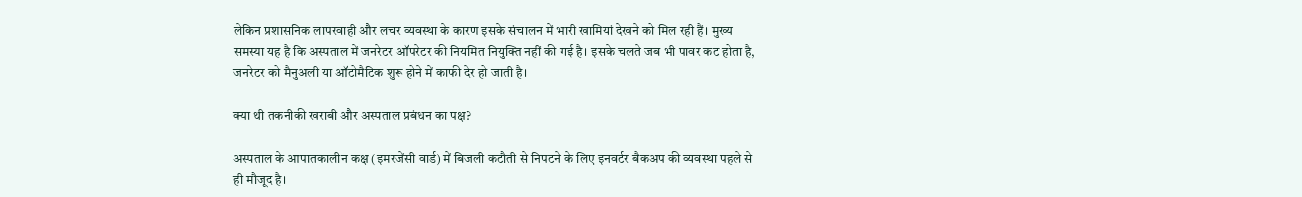लेकिन प्रशासनिक लापरवाही और लचर व्यवस्था के कारण इसके संचालन में भारी खामियां देखने को मिल रही हैं। मुख्य समस्या यह है कि अस्पताल में जनरेटर ऑपरेटर की नियमित नियुक्ति नहीं की गई है। इसके चलते जब भी पावर कट होता है, जनरेटर को मैनुअली या ऑटोमैटिक शुरू होने में काफी देर हो जाती है।

क्या थी तकनीकी खराबी और अस्पताल प्रबंधन का पक्ष?

अस्पताल के आपातकालीन कक्ष (इमरजेंसी वार्ड) में बिजली कटौती से निपटने के लिए इनवर्टर बैकअप की व्यवस्था पहले से ही मौजूद है।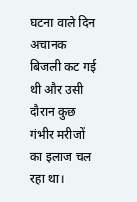घटना वाले दिन अचानक बिजली कट गई थी और उसी दौरान कुछ गंभीर मरीजों का इलाज चल रहा था।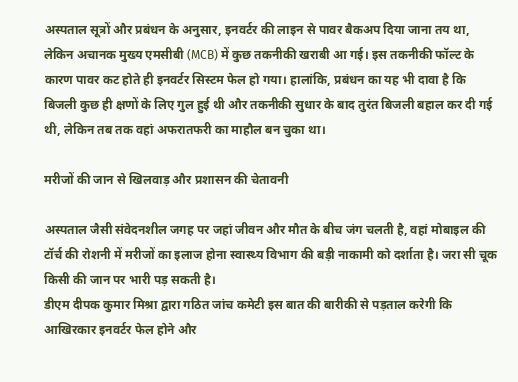अस्पताल सूत्रों और प्रबंधन के अनुसार, इनवर्टर की लाइन से पावर बैकअप दिया जाना तय था, लेकिन अचानक मुख्य एमसीबी (MCB) में कुछ तकनीकी खराबी आ गई। इस तकनीकी फॉल्ट के कारण पावर कट होते ही इनवर्टर सिस्टम फेल हो गया। हालांकि, प्रबंधन का यह भी दावा है कि बिजली कुछ ही क्षणों के लिए गुल हुई थी और तकनीकी सुधार के बाद तुरंत बिजली बहाल कर दी गई थी, लेकिन तब तक वहां अफरातफरी का माहौल बन चुका था।

मरीजों की जान से खिलवाड़ और प्रशासन की चेतावनी

अस्पताल जैसी संवेदनशील जगह पर जहां जीवन और मौत के बीच जंग चलती है, वहां मोबाइल की टॉर्च की रोशनी में मरीजों का इलाज होना स्वास्थ्य विभाग की बड़ी नाकामी को दर्शाता है। जरा सी चूक किसी की जान पर भारी पड़ सकती है।
डीएम दीपक कुमार मिश्रा द्वारा गठित जांच कमेटी इस बात की बारीकी से पड़ताल करेगी कि आखिरकार इनवर्टर फेल होने और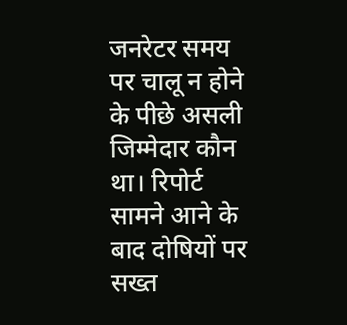जनरेटर समय पर चालू न होने के पीछे असली जिम्मेदार कौन था। रिपोर्ट सामने आने के बाद दोषियों पर सख्त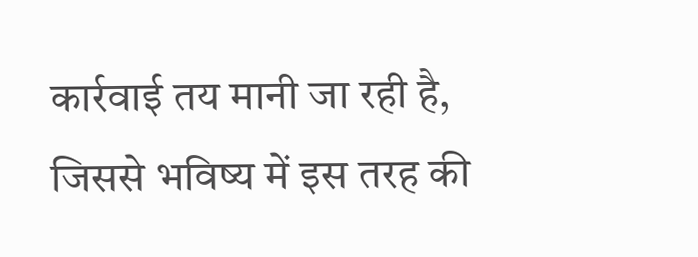कार्रवाई तय मानी जा रही है, जिससे भविष्य में इस तरह की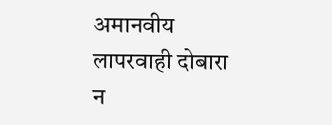अमानवीय लापरवाही दोबारा न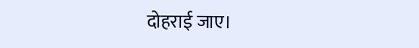दोहराई जाए।